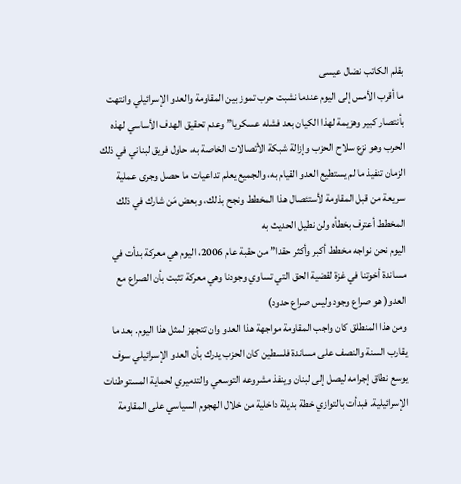بقلم الكاتب نضال عيسى
ما أقرب الأمس إلى اليوم عندما نشبت حرب تموز بين المقاومة والعدو الإسرائيلي وانتهت بأنتصار كبير وهزيمة لهذا الكيان بعد فشله عسكريا” وعدم تحقيق الهدف الأساسي لهذه الحرب وهو نزع سلاح الحزب وإزالة شبكة الأتصالات الخاصة به، حاول فريق لبناني في ذلك الزمان تنفيذ ما لم يستطيع العدو القيام به، والجميع يعلم تداعيات ما حصل وجرى عملية سريعة من قبل المقاومة لأستئصال هذا المخطط ونجح بذلك، وبعض مَن شارك في ذلك المخطط أعترف بخطأه ولن نطيل الحديث به
اليوم نحن نواجه مخطط أكبر وأكثر حقدا” من حقبة عام 2006، اليوم هي معركة بدأت في مساندة أخوتنا في غزة لقضية الحق التي تساوي وجودنا وهي معركة تثبت بأن الصراع مع العدو( هو صراع وجود وليس صراع حدود)
ومن هذا المنطلق كان واجب المقاومة مواجهة هذا العدو وان تتجهز لمثل هذا اليوم. بعد ما يقارب السنة والنصف على مساندة فلسطين كان الحزب يدرك بأن العدو الإسرائيلي سوف يوسع نطاق إجرامه ليصل إلى لبنان وينفذ مشروعه التوسعي والتدميري لحماية المستوطنات الإسرائيلية. فبدأت بالتوازي خطة بديلة داخلية من خلال الهجوم السياسي على المقاومة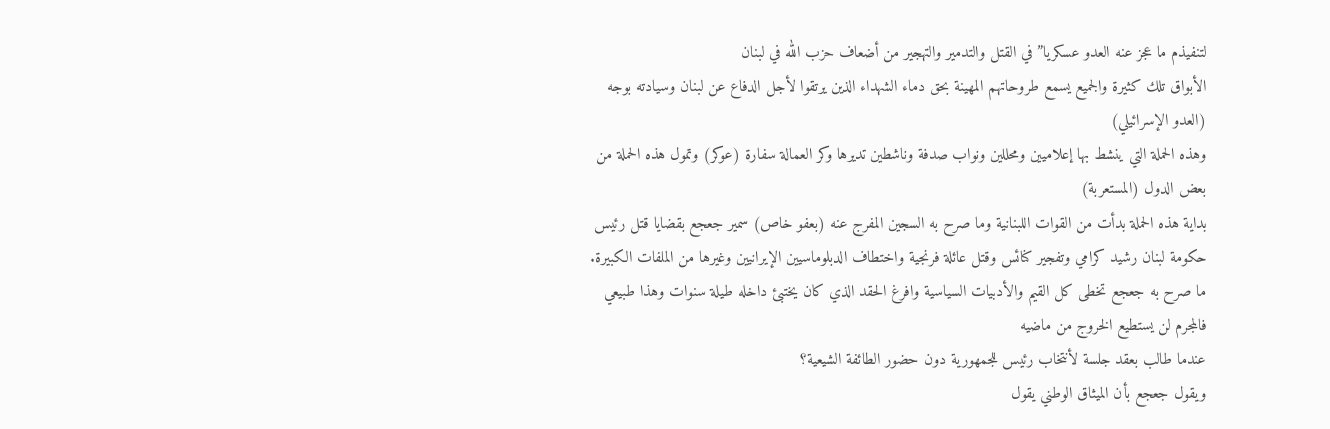لتنفيذم ما عجز عنه العدو عسكريا” في القتل والتدمير والتهجير من أضعاف حزب الله في لبنان
الأبواق تلك كثيرة والجميع يسمع طروحاتهم المهينة بحق دماء الشهداء الذين يرتقوا لأجل الدفاع عن لبنان وسيادته بوجه (العدو الإسرائيلي)
وهذه الحملة التي ينشط بها إعلاميين ومحللين ونواب صدفة وناشطين تديرها وكر العمالة سفارة (عوكر) وتمول هذه الحملة من بعض الدول (المستعربة)
بداية هذه الحملة بدأت من القوات اللبنانية وما صرح به السجين المفرج عنه (بعفو خاص) سمير جعجع بقضايا قتل رئيس حكومة لبنان رشيد كرامي وتفجير كنائس وقتل عائلة فرنجية واختطاف الدبلوماسيين الإيرانيين وغيرها من الملفات الكبيرة.
ما صرح به جعجع تخطى كل القيم والأدبيات السياسية وافرغ الحقد الذي كان يختبئ داخله طيلة سنوات وهذا طبيعي فالمجرم لن يستطيع الخروج من ماضيه
عندما طالب بعقد جلسة لأنتخاب رئيس للجمهورية دون حضور الطائفة الشيعية؟
ويقول جعجع بأن الميثاق الوطني يقول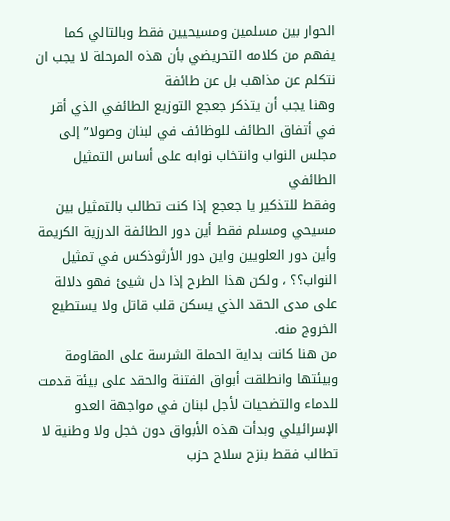الحوار بين مسلمين ومسيحيين فقط وبالتالي كما يفهم من كلامه التحريضي بأن هذه المرحلة لا يجب ان نتكلم عن مذاهب بل عن طائفة
وهنا يجب أن يتذكر جعجع التوزيع الطائفي الذي أقر في أتفاق الطائف للوظائف في لبنان وصولا” إلى مجلس النواب وانتخاب نوابه على أساس التمثيل الطائفي
وفقط للتذكير يا جعجع إذا كنت تطالب بالتمثيل بين مسيحي ومسلم فقط أين دور الطائفة الدرزية الكريمة وأين دور العلويين واين دور الأرثوذكس في تمثيل النواب؟؟ ، ولكن هذا الطرح إذا دل شيئ فهو دلالة على مدى الحقد الذي يسكن قلب قاتل ولا يستطيع الخروج منه.
من هنا كانت بداية الحملة الشرسة على المقاومة وبيئتها وانطلقت أبواق الفتنة والحقد على بيئة قدمت للدماء والتضحيات لأجل لبنان في مواجهة العدو الإسرائيلي وبدأت هذه الأبواق دون خجل ولا وطنية لا تطالب فقط بنزح سلاح حزب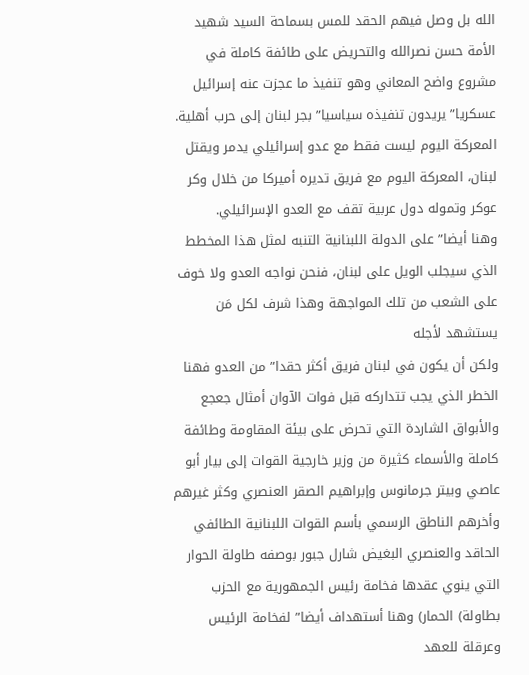الله بل وصل فيهم الحقد للمس بسماحة السيد شهيد الأمة حسن نصرالله والتحريض على طائفة كاملة في مشروع واضح المعاني وهو تنفيذ ما عجزت عنه إسرائيل عسكريا” يريدون تنفيذه سياسيا” بجر لبنان إلى حرب أهلية.
المعركة اليوم ليست فقط مع عدو إسرائيلي يدمر ويقتل لبنان، المعركة اليوم مع فريق تديره أميركا من خلال وكر عوكر وتموله دول عربية تقف مع العدو الإسرائيلي.
وهنا أيضا” على الدولة اللبنانية التنبه لمثل هذا المخطط الذي سيجلب الويل على لبنان، فنحن نواجه العدو ولا خوف على الشعب من تلك المواجهة وهذا شرف لكل مَن يستشهد لأجله
ولكن أن يكون في لبنان فريق أكثر حقدا” من العدو فهنا الخطر الذي يجب تتداركه قبل فوات الآوان أمثال جعجع والأبواق الشاردة التي تحرض على بيئة المقاومة وطائفة كاملة والأسماء كثيرة من وزير خارجية القوات إلى بيار أبو عاصي وبيتر جرمانوس وإبراهيم الصقر العنصري وكثر غيرهم وأخرهم الناطق الرسمي بأسم القوات اللبنانية الطائفي الحاقد والعنصري البغيض شارل جبور بوصفه طاولة الحوار التي ينوي عقدها فخامة رئيس الجمهورية مع الحزب بطاولة) الحمار) وهنا أستهداف أيضا” لفخامة الرئيس وعرقلة للعهد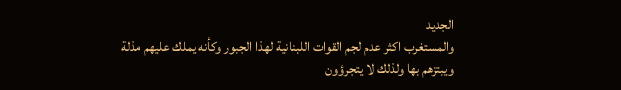الجديد
والمستغرب اكثر عدم لجم القوات اللبنانية لهذا الجبور وكأنه يملك عليهم مذلة ويبتزهم بها ولذلك لا يتجرؤون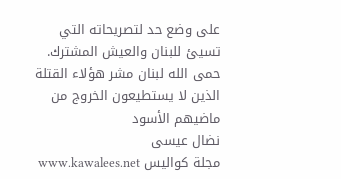على وضع حد لتصريحاته التي تسيئ للبنان والعيش المشترك.
حمى الله لبنان مشر هؤلاء القتلة الذين لا يستطيعون الخروج من ماضيهم الأسود
نضال عيسى
مجلة كواليس www.kawalees.net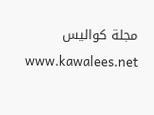مجلة كواليس www.kawalees.net